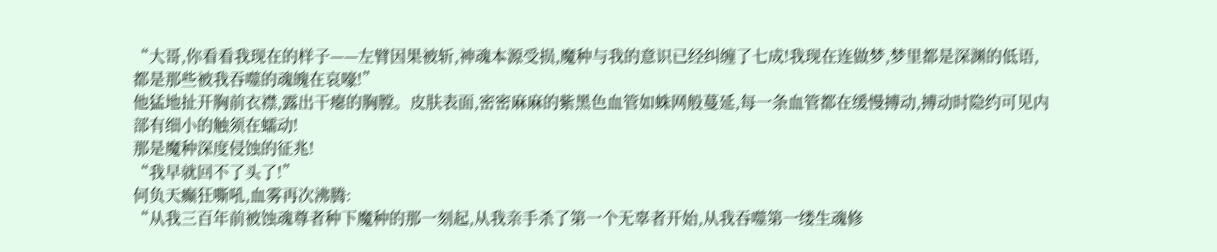“大哥,你看看我现在的样子——左臂因果被斩,神魂本源受损,魔种与我的意识已经纠缠了七成!我现在连做梦,梦里都是深渊的低语,都是那些被我吞噬的魂魄在哀嚎!”
他猛地扯开胸前衣襟,露出干瘪的胸膛。皮肤表面,密密麻麻的紫黑色血管如蛛网般蔓延,每一条血管都在缓慢搏动,搏动时隐约可见内部有细小的触须在蠕动!
那是魔种深度侵蚀的征兆!
“我早就回不了头了!”
何负天癫狂嘶吼,血雾再次沸腾:
“从我三百年前被蚀魂尊者种下魔种的那一刻起,从我亲手杀了第一个无辜者开始,从我吞噬第一缕生魂修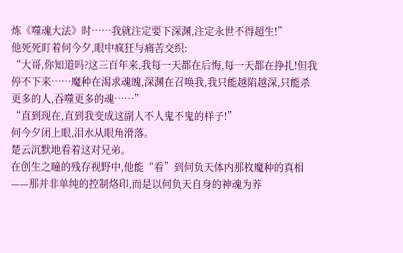炼《噬魂大法》时……我就注定要下深渊,注定永世不得超生!”
他死死盯着何今夕,眼中疯狂与痛苦交织:
“大哥,你知道吗?这三百年来,我每一天都在后悔,每一天都在挣扎!但我停不下来……魔种在渴求魂魄,深渊在召唤我,我只能越陷越深,只能杀更多的人,吞噬更多的魂……”
“直到现在,直到我变成这副人不人鬼不鬼的样子!”
何今夕闭上眼,泪水从眼角滑落。
楚云沉默地看着这对兄弟。
在创生之瞳的残存视野中,他能“看”到何负天体内那枚魔种的真相——那并非单纯的控制烙印,而是以何负天自身的神魂为养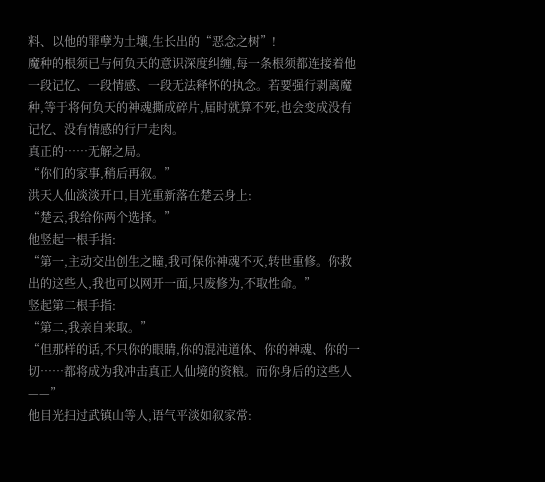料、以他的罪孽为土壤,生长出的“恶念之树”!
魔种的根须已与何负天的意识深度纠缠,每一条根须都连接着他一段记忆、一段情感、一段无法释怀的执念。若要强行剥离魔种,等于将何负天的神魂撕成碎片,届时就算不死,也会变成没有记忆、没有情感的行尸走肉。
真正的……无解之局。
“你们的家事,稍后再叙。”
洪天人仙淡淡开口,目光重新落在楚云身上:
“楚云,我给你两个选择。”
他竖起一根手指:
“第一,主动交出创生之瞳,我可保你神魂不灭,转世重修。你救出的这些人,我也可以网开一面,只废修为,不取性命。”
竖起第二根手指:
“第二,我亲自来取。”
“但那样的话,不只你的眼睛,你的混沌道体、你的神魂、你的一切……都将成为我冲击真正人仙境的资粮。而你身后的这些人——”
他目光扫过武镇山等人,语气平淡如叙家常: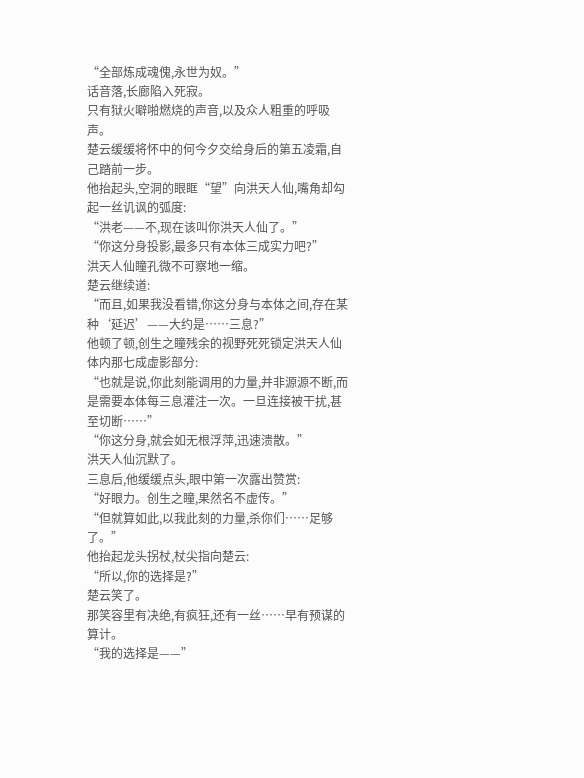“全部炼成魂傀,永世为奴。”
话音落,长廊陷入死寂。
只有狱火噼啪燃烧的声音,以及众人粗重的呼吸声。
楚云缓缓将怀中的何今夕交给身后的第五凌霜,自己踏前一步。
他抬起头,空洞的眼眶“望”向洪天人仙,嘴角却勾起一丝讥讽的弧度:
“洪老——不,现在该叫你洪天人仙了。”
“你这分身投影,最多只有本体三成实力吧?”
洪天人仙瞳孔微不可察地一缩。
楚云继续道:
“而且,如果我没看错,你这分身与本体之间,存在某种‘延迟’——大约是……三息?”
他顿了顿,创生之瞳残余的视野死死锁定洪天人仙体内那七成虚影部分:
“也就是说,你此刻能调用的力量,并非源源不断,而是需要本体每三息灌注一次。一旦连接被干扰,甚至切断……”
“你这分身,就会如无根浮萍,迅速溃散。”
洪天人仙沉默了。
三息后,他缓缓点头,眼中第一次露出赞赏:
“好眼力。创生之瞳,果然名不虚传。”
“但就算如此,以我此刻的力量,杀你们……足够了。”
他抬起龙头拐杖,杖尖指向楚云:
“所以,你的选择是?”
楚云笑了。
那笑容里有决绝,有疯狂,还有一丝……早有预谋的算计。
“我的选择是——”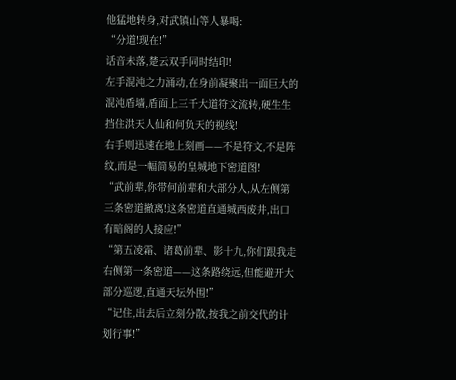他猛地转身,对武镇山等人暴喝:
“分道!现在!”
话音未落,楚云双手同时结印!
左手混沌之力涌动,在身前凝聚出一面巨大的混沌盾墙,盾面上三千大道符文流转,硬生生挡住洪天人仙和何负天的视线!
右手则迅速在地上刻画——不是符文,不是阵纹,而是一幅简易的皇城地下密道图!
“武前辈,你带何前辈和大部分人,从左侧第三条密道撤离!这条密道直通城西废井,出口有暗阁的人接应!”
“第五凌霜、诸葛前辈、影十九,你们跟我走右侧第一条密道——这条路绕远,但能避开大部分巡逻,直通天坛外围!”
“记住,出去后立刻分散,按我之前交代的计划行事!”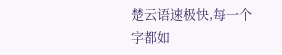楚云语速极快,每一个字都如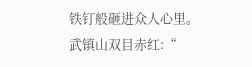铁钉般砸进众人心里。
武镇山双目赤红:“